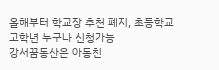올해부터 학교장 추천 폐지, 초등학교 고학년 누구나 신청가능
강서꿈동산은 아동친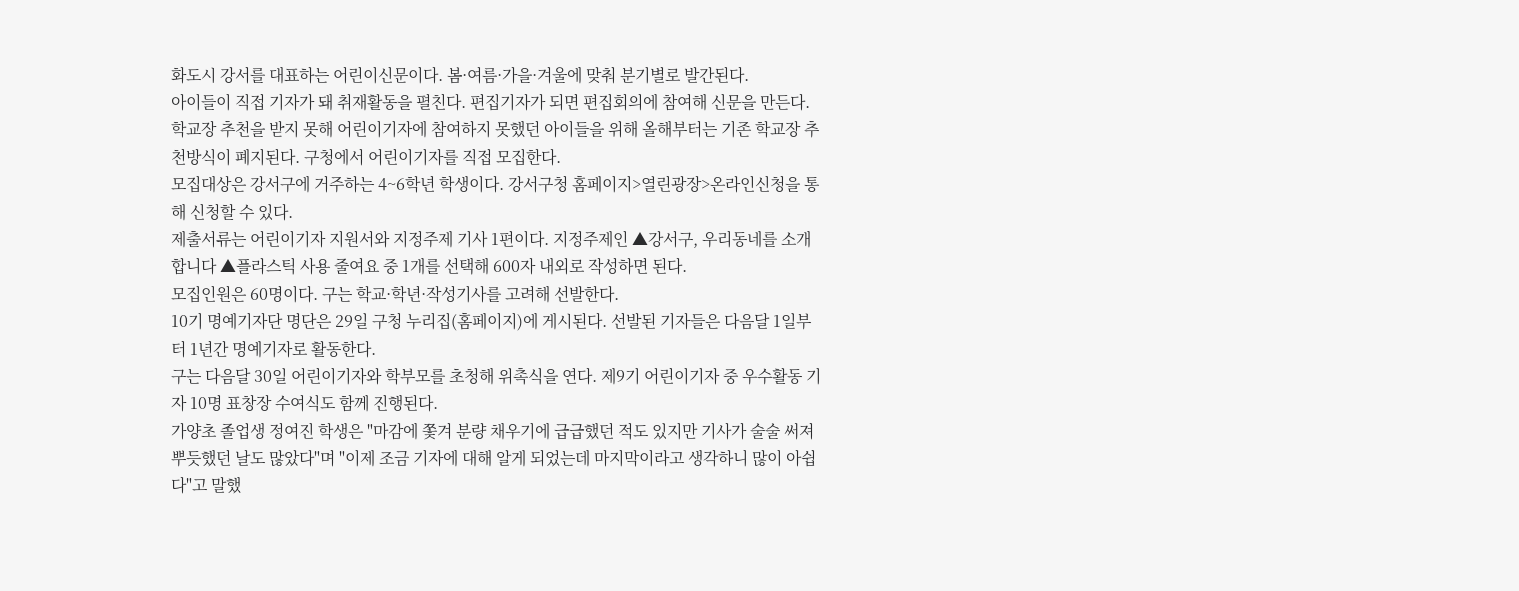화도시 강서를 대표하는 어린이신문이다. 봄·여름·가을·겨울에 맞춰 분기별로 발간된다.
아이들이 직접 기자가 돼 취재활동을 펼친다. 편집기자가 되면 편집회의에 참여해 신문을 만든다.
학교장 추천을 받지 못해 어린이기자에 참여하지 못했던 아이들을 위해 올해부터는 기존 학교장 추천방식이 폐지된다. 구청에서 어린이기자를 직접 모집한다.
모집대상은 강서구에 거주하는 4~6학년 학생이다. 강서구청 홈페이지>열린광장>온라인신청을 통해 신청할 수 있다.
제출서류는 어린이기자 지원서와 지정주제 기사 1편이다. 지정주제인 ▲강서구, 우리동네를 소개합니다 ▲플라스틱 사용 줄여요 중 1개를 선택해 600자 내외로 작성하면 된다.
모집인원은 60명이다. 구는 학교·학년·작성기사를 고려해 선발한다.
10기 명예기자단 명단은 29일 구청 누리집(홈페이지)에 게시된다. 선발된 기자들은 다음달 1일부터 1년간 명예기자로 활동한다.
구는 다음달 30일 어린이기자와 학부모를 초청해 위촉식을 연다. 제9기 어린이기자 중 우수활동 기자 10명 표창장 수여식도 함께 진행된다.
가양초 졸업생 정여진 학생은 "마감에 쫓겨 분량 채우기에 급급했던 적도 있지만 기사가 술술 써져 뿌듯했던 날도 많았다"며 "이제 조금 기자에 대해 알게 되었는데 마지막이라고 생각하니 많이 아쉽다"고 말했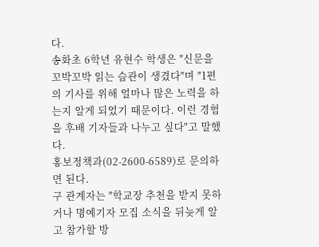다.
송화초 6학년 유현수 학생은 "신문을 꼬박꼬박 읽는 습관이 생겼다"며 "1편의 기사를 위해 얼마나 많은 노력을 하는지 알게 되었기 때문이다. 이런 경험을 후배 기자들과 나누고 싶다"고 말했다.
홍보정책과(02-2600-6589)로 문의하면 된다.
구 관계자는 "학교장 추천을 받지 못하거나 명예기자 모집 소식을 뒤늦게 알고 참가할 방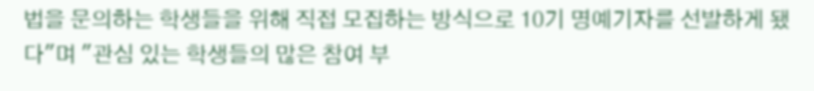법을 문의하는 학생들을 위해 직접 모집하는 방식으로 10기 명예기자를 선발하게 됐다"며 "관심 있는 학생들의 많은 참여 부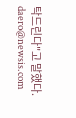탁드린다"고 말했다.
daero@newsis.com